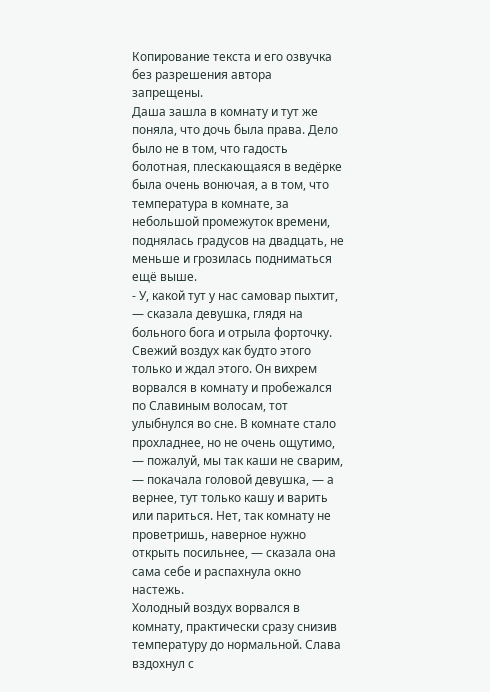Копирование текста и его озвучка без разрешения автора запрещены.
Даша зашла в комнату и тут же поняла, что дочь была права. Дело было не в том, что гадость болотная, плескающаяся в ведёрке была очень вонючая, а в том, что температура в комнате, за небольшой промежуток времени, поднялась градусов на двадцать, не меньше и грозилась подниматься ещё выше.
- У, какой тут у нас самовар пыхтит, — сказала девушка, глядя на больного бога и отрыла форточку. Свежий воздух как будто этого только и ждал этого. Он вихрем ворвался в комнату и пробежался по Славиным волосам, тот улыбнулся во сне. В комнате стало прохладнее, но не очень ощутимо, — пожалуй, мы так каши не сварим, — покачала головой девушка, — а вернее, тут только кашу и варить или париться. Нет, так комнату не проветришь, наверное нужно открыть посильнее, — сказала она сама себе и распахнула окно настежь.
Холодный воздух ворвался в комнату, практически сразу снизив температуру до нормальной. Слава вздохнул с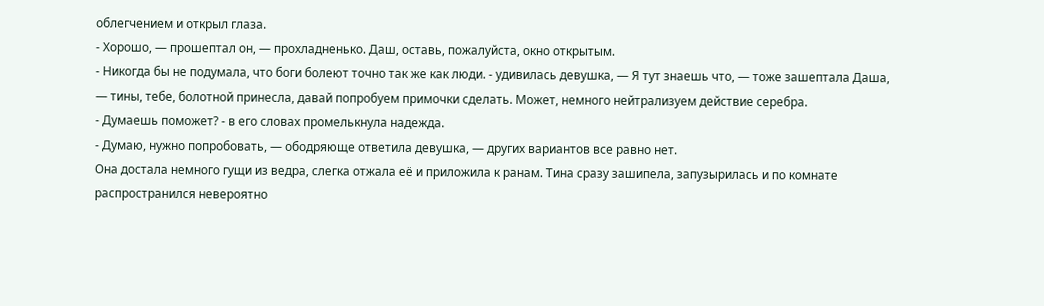облегчением и открыл глаза.
- Хорошо, — прошептал он, — прохладненько. Даш, оставь, пожалуйста, окно открытым.
- Никогда бы не подумала, что боги болеют точно так же как люди. - удивилась девушка, — Я тут знаешь что, — тоже зашептала Даша, — тины, тебе, болотной принесла, давай попробуем примочки сделать. Может, немного нейтрализуем действие серебра.
- Думаешь поможет? - в его словах промелькнула надежда.
- Думаю, нужно попробовать, — ободряюще ответила девушка, — других вариантов все равно нет.
Она достала немного гущи из ведра, слегка отжала её и приложила к ранам. Тина сразу зашипела, запузырилась и по комнате распространился невероятно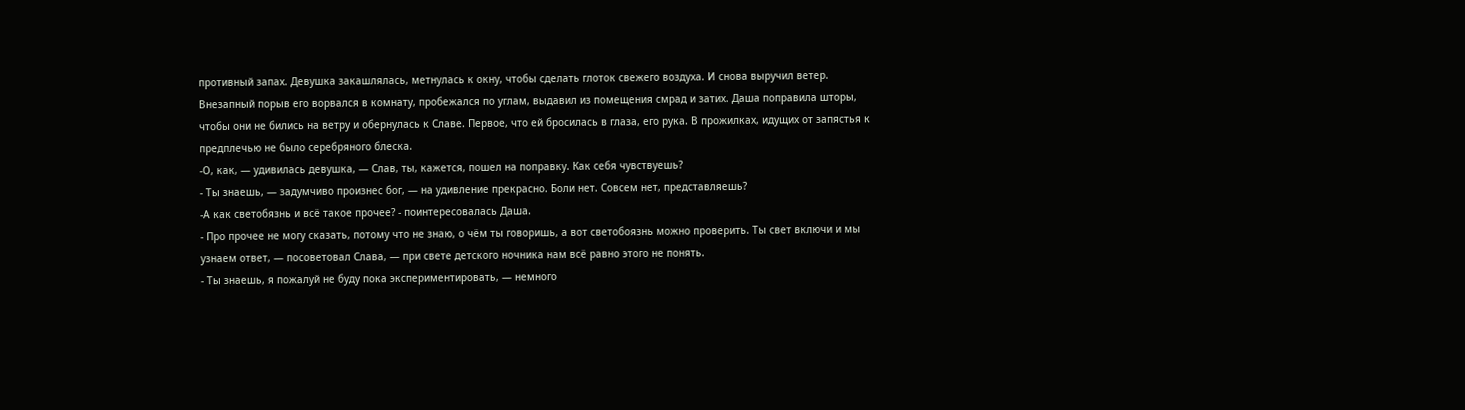противный запах. Девушка закашлялась, метнулась к окну, чтобы сделать глоток свежего воздуха. И снова выручил ветер. Внезапный порыв его ворвался в комнату, пробежался по углам, выдавил из помещения смрад и затих. Даша поправила шторы, чтобы они не бились на ветру и обернулась к Славе. Первое, что ей бросилась в глаза, его рука. В прожилках, идущих от запястья к предплечью не было серебряного блеска.
-О, как, — удивилась девушка, — Слав, ты, кажется, пошел на поправку. Как себя чувствуешь?
- Ты знаешь, — задумчиво произнес бог, — на удивление прекрасно. Боли нет. Совсем нет, представляешь?
-А как светобязнь и всё такое прочее? - поинтересовалась Даша.
- Про прочее не могу сказать, потому что не знаю, о чём ты говоришь, а вот светобоязнь можно проверить. Ты свет включи и мы узнаем ответ, — посоветовал Слава, — при свете детского ночника нам всё равно этого не понять.
- Ты знаешь, я пожалуй не буду пока экспериментировать, — немного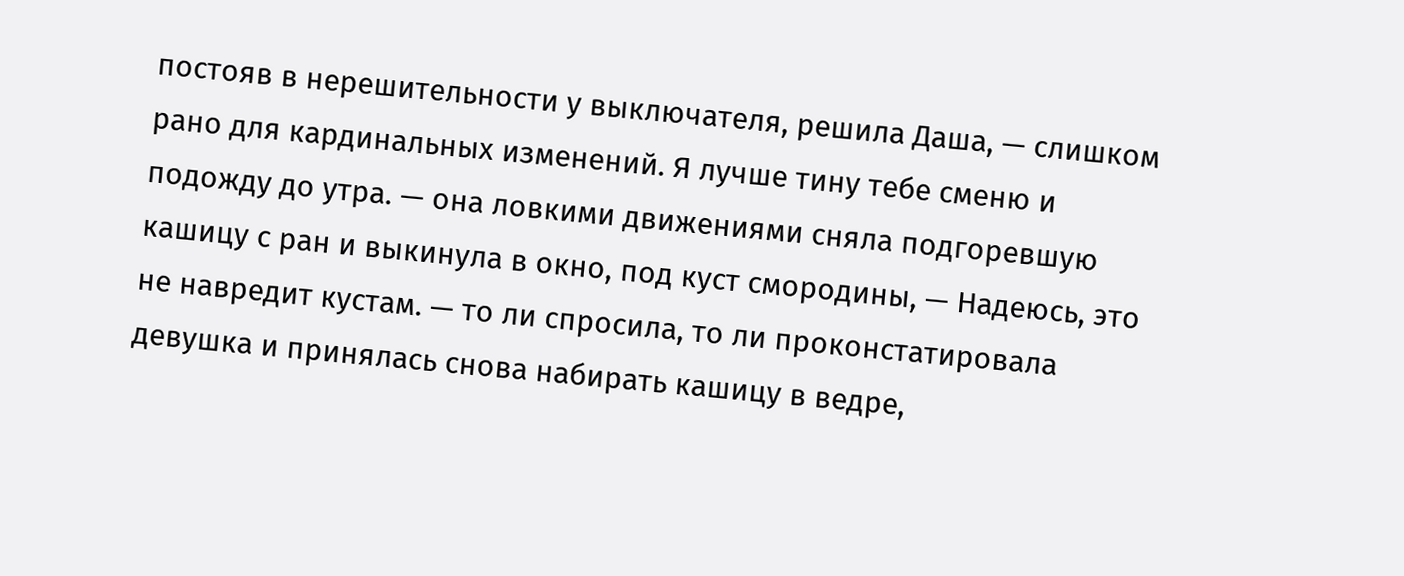постояв в нерешительности у выключателя, решила Даша, — слишком рано для кардинальных изменений. Я лучше тину тебе сменю и подожду до утра. — она ловкими движениями сняла подгоревшую кашицу с ран и выкинула в окно, под куст смородины, — Надеюсь, это не навредит кустам. — то ли спросила, то ли проконстатировала девушка и принялась снова набирать кашицу в ведре,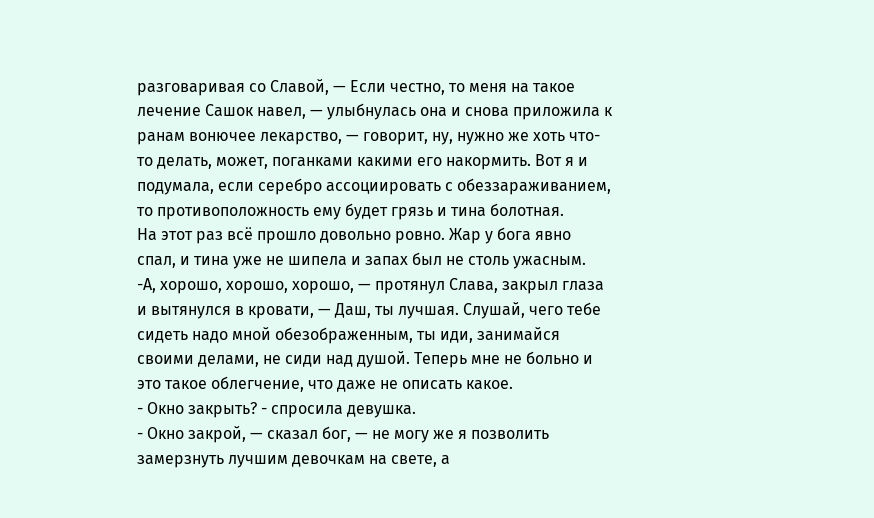разговаривая со Славой, — Если честно, то меня на такое лечение Сашок навел, — улыбнулась она и снова приложила к ранам вонючее лекарство, — говорит, ну, нужно же хоть что-то делать, может, поганками какими его накормить. Вот я и подумала, если серебро ассоциировать с обеззараживанием, то противоположность ему будет грязь и тина болотная.
На этот раз всё прошло довольно ровно. Жар у бога явно спал, и тина уже не шипела и запах был не столь ужасным.
-А, хорошо, хорошо, хорошо, — протянул Слава, закрыл глаза и вытянулся в кровати, — Даш, ты лучшая. Слушай, чего тебе сидеть надо мной обезображенным, ты иди, занимайся своими делами, не сиди над душой. Теперь мне не больно и это такое облегчение, что даже не описать какое.
- Окно закрыть? - спросила девушка.
- Окно закрой, — сказал бог, — не могу же я позволить замерзнуть лучшим девочкам на свете, а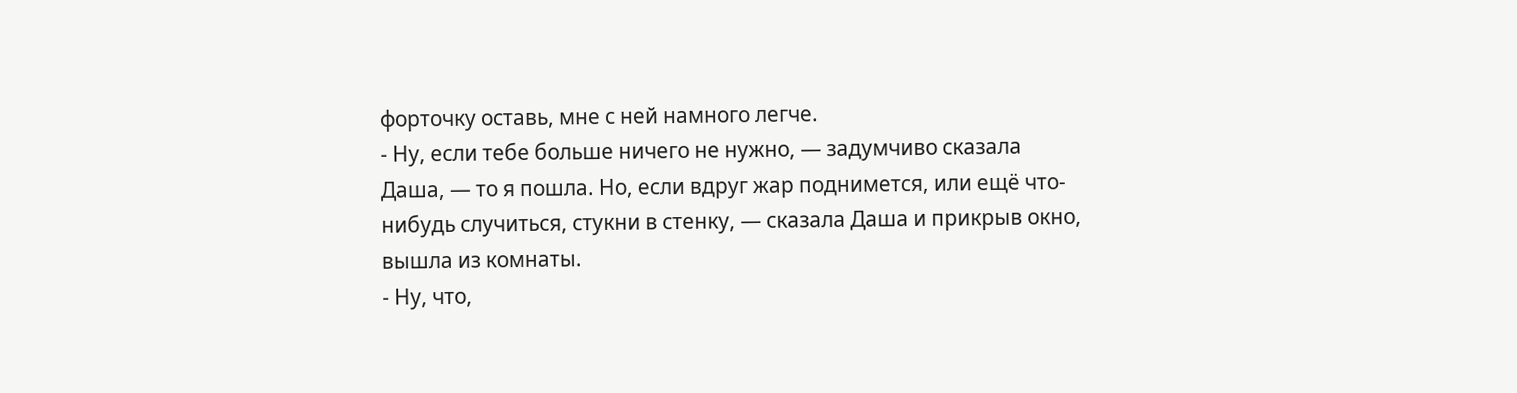форточку оставь, мне с ней намного легче.
- Ну, если тебе больше ничего не нужно, — задумчиво сказала Даша, — то я пошла. Но, если вдруг жар поднимется, или ещё что-нибудь случиться, стукни в стенку, — сказала Даша и прикрыв окно, вышла из комнаты.
- Ну, что,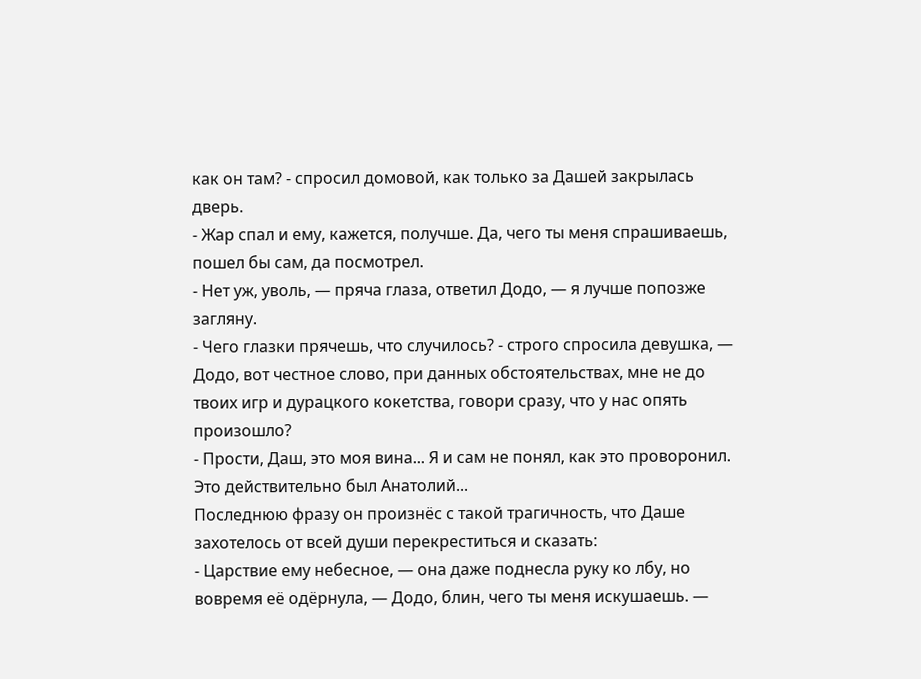как он там? - спросил домовой, как только за Дашей закрылась дверь.
- Жар спал и ему, кажется, получше. Да, чего ты меня спрашиваешь, пошел бы сам, да посмотрел.
- Нет уж, уволь, — пряча глаза, ответил Додо, — я лучше попозже загляну.
- Чего глазки прячешь, что случилось? - строго спросила девушка, — Додо, вот честное слово, при данных обстоятельствах, мне не до твоих игр и дурацкого кокетства, говори сразу, что у нас опять произошло?
- Прости, Даш, это моя вина... Я и сам не понял, как это проворонил. Это действительно был Анатолий...
Последнюю фразу он произнёс с такой трагичность, что Даше захотелось от всей души перекреститься и сказать:
- Царствие ему небесное, — она даже поднесла руку ко лбу, но вовремя её одёрнула, — Додо, блин, чего ты меня искушаешь. —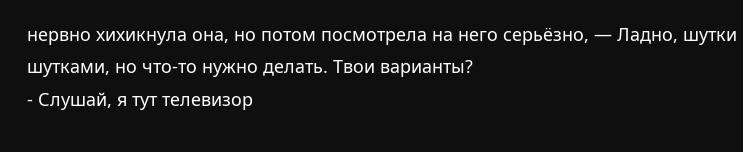нервно хихикнула она, но потом посмотрела на него серьёзно, — Ладно, шутки шутками, но что-то нужно делать. Твои варианты?
- Слушай, я тут телевизор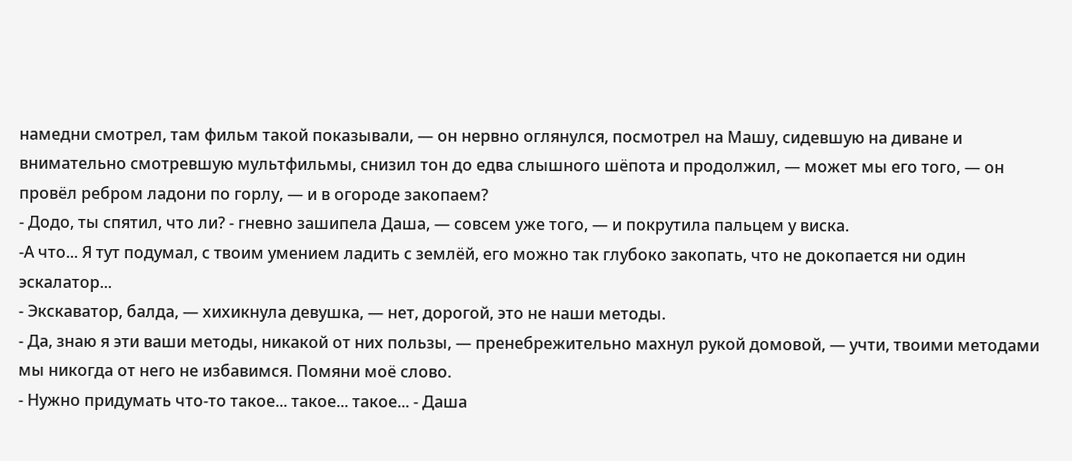намедни смотрел, там фильм такой показывали, — он нервно оглянулся, посмотрел на Машу, сидевшую на диване и внимательно смотревшую мультфильмы, снизил тон до едва слышного шёпота и продолжил, — может мы его того, — он провёл ребром ладони по горлу, — и в огороде закопаем?
- Додо, ты спятил, что ли? - гневно зашипела Даша, — совсем уже того, — и покрутила пальцем у виска.
-А что... Я тут подумал, с твоим умением ладить с землёй, его можно так глубоко закопать, что не докопается ни один эскалатор...
- Экскаватор, балда, — хихикнула девушка, — нет, дорогой, это не наши методы.
- Да, знаю я эти ваши методы, никакой от них пользы, — пренебрежительно махнул рукой домовой, — учти, твоими методами мы никогда от него не избавимся. Помяни моё слово.
- Нужно придумать что-то такое... такое... такое... - Даша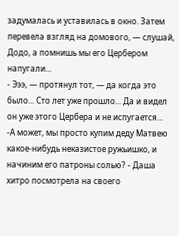задумалась и уставилась в окно. Затем перевела взгляд на домового, — слушай, Додо, а помнишь мы его Цербером напугали...
- Эээ, — протянул тот, — да когда это было... Сто лет уже прошло... Да и видел он уже этого Цербера и не испугается...
-А может, мы просто купим деду Матвею какое-нибудь неказистое ружьишко, и начиним его патроны солью? - Даша хитро посмотрела на своего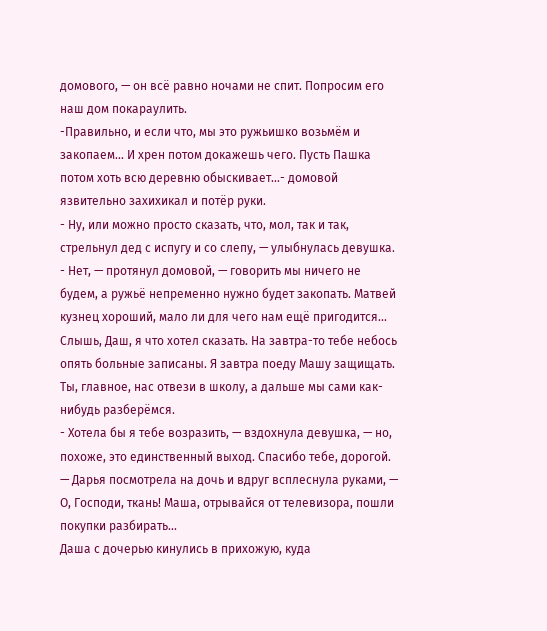домового, — он всё равно ночами не спит. Попросим его наш дом покараулить.
-Правильно, и если что, мы это ружьишко возьмём и закопаем... И хрен потом докажешь чего. Пусть Пашка потом хоть всю деревню обыскивает...- домовой язвительно захихикал и потёр руки.
- Ну, или можно просто сказать, что, мол, так и так, стрельнул дед с испугу и со слепу, — улыбнулась девушка.
- Нет, — протянул домовой, — говорить мы ничего не будем, а ружьё непременно нужно будет закопать. Матвей кузнец хороший, мало ли для чего нам ещё пригодится... Слышь, Даш, я что хотел сказать. На завтра-то тебе небось опять больные записаны. Я завтра поеду Машу защищать. Ты, главное, нас отвези в школу, а дальше мы сами как-нибудь разберёмся.
- Хотела бы я тебе возразить, — вздохнула девушка, — но, похоже, это единственный выход. Спасибо тебе, дорогой. — Дарья посмотрела на дочь и вдруг всплеснула руками, — О, Господи, ткань! Маша, отрывайся от телевизора, пошли покупки разбирать...
Даша с дочерью кинулись в прихожую, куда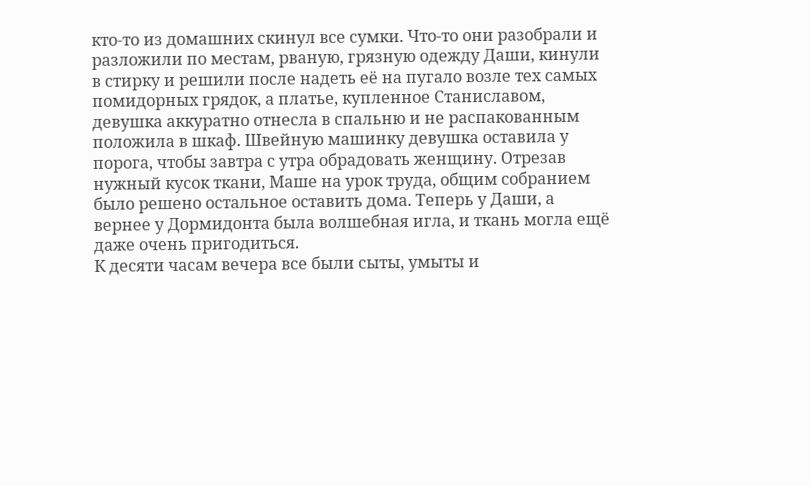кто-то из домашних скинул все сумки. Что-то они разобрали и разложили по местам, рваную, грязную одежду Даши, кинули в стирку и решили после надеть её на пугало возле тех самых помидорных грядок, а платье, купленное Станиславом, девушка аккуратно отнесла в спальню и не распакованным положила в шкаф. Швейную машинку девушка оставила у порога, чтобы завтра с утра обрадовать женщину. Отрезав нужный кусок ткани, Маше на урок труда, общим собранием было решено остальное оставить дома. Теперь у Даши, а вернее у Дормидонта была волшебная игла, и ткань могла ещё даже очень пригодиться.
К десяти часам вечера все были сыты, умыты и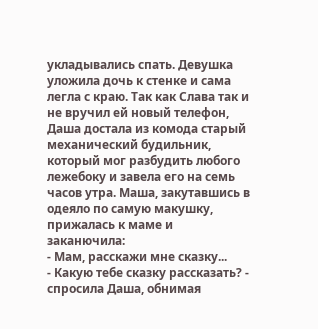укладывались спать. Девушка уложила дочь к стенке и сама легла с краю. Так как Слава так и не вручил ей новый телефон, Даша достала из комода старый механический будильник, который мог разбудить любого лежебоку и завела его на семь часов утра. Маша, закутавшись в одеяло по самую макушку, прижалась к маме и заканючила:
- Мам, расскажи мне сказку...
- Какую тебе сказку рассказать? - спросила Даша, обнимая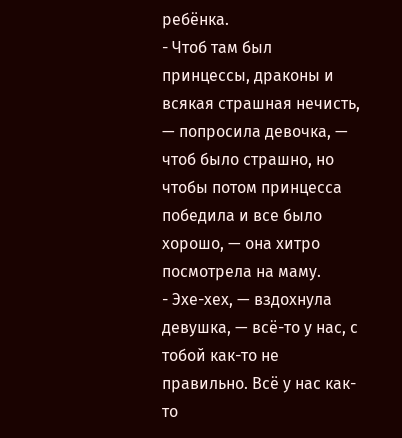ребёнка.
- Чтоб там был принцессы, драконы и всякая страшная нечисть, — попросила девочка, — чтоб было страшно, но чтобы потом принцесса победила и все было хорошо, — она хитро посмотрела на маму.
- Эхе-хех, — вздохнула девушка, — всё-то у нас, с тобой как-то не правильно. Всё у нас как-то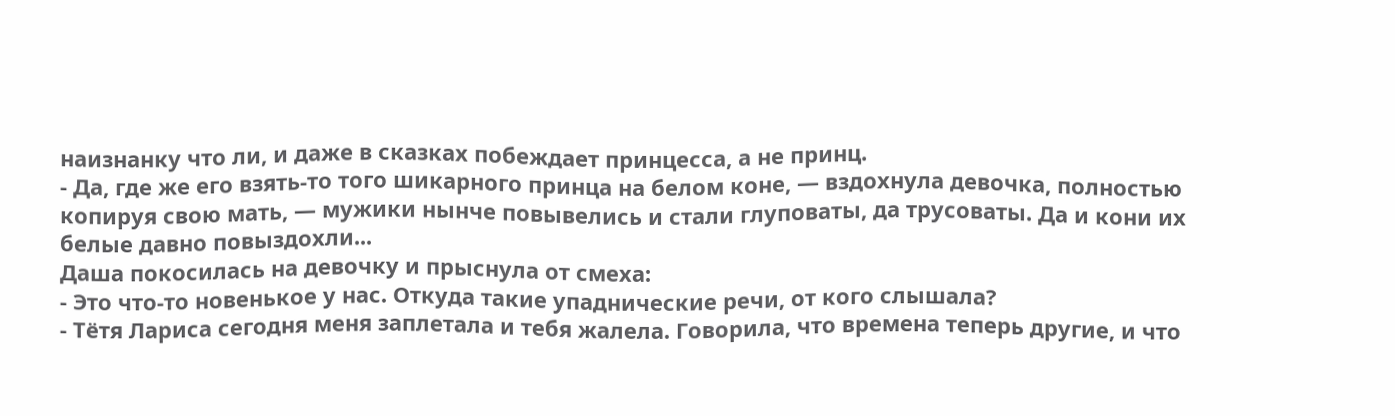наизнанку что ли, и даже в сказках побеждает принцесса, а не принц.
- Да, где же его взять-то того шикарного принца на белом коне, — вздохнула девочка, полностью копируя свою мать, — мужики нынче повывелись и стали глуповаты, да трусоваты. Да и кони их белые давно повыздохли...
Даша покосилась на девочку и прыснула от смеха:
- Это что-то новенькое у нас. Откуда такие упаднические речи, от кого слышала?
- Тётя Лариса сегодня меня заплетала и тебя жалела. Говорила, что времена теперь другие, и что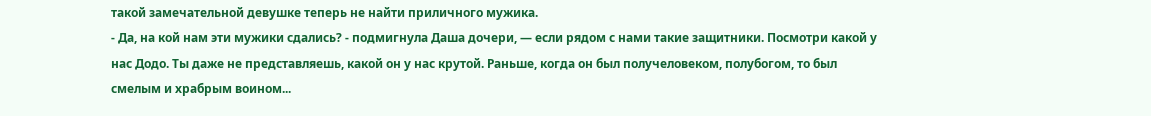такой замечательной девушке теперь не найти приличного мужика.
- Да, на кой нам эти мужики сдались? - подмигнула Даша дочери, — если рядом с нами такие защитники. Посмотри какой у нас Додо. Ты даже не представляешь, какой он у нас крутой. Раньше, когда он был получеловеком, полубогом, то был смелым и храбрым воином...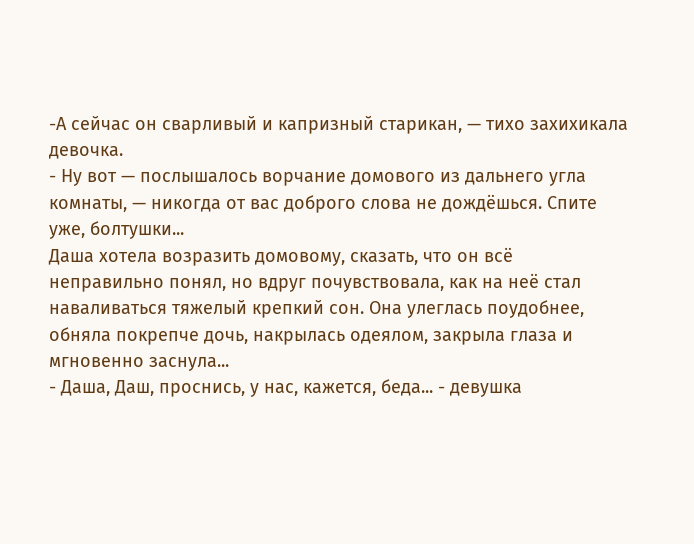-А сейчас он сварливый и капризный старикан, — тихо захихикала девочка.
- Ну вот — послышалось ворчание домового из дальнего угла комнаты, — никогда от вас доброго слова не дождёшься. Спите уже, болтушки...
Даша хотела возразить домовому, сказать, что он всё неправильно понял, но вдруг почувствовала, как на неё стал наваливаться тяжелый крепкий сон. Она улеглась поудобнее, обняла покрепче дочь, накрылась одеялом, закрыла глаза и мгновенно заснула...
- Даша, Даш, проснись, у нас, кажется, беда... - девушка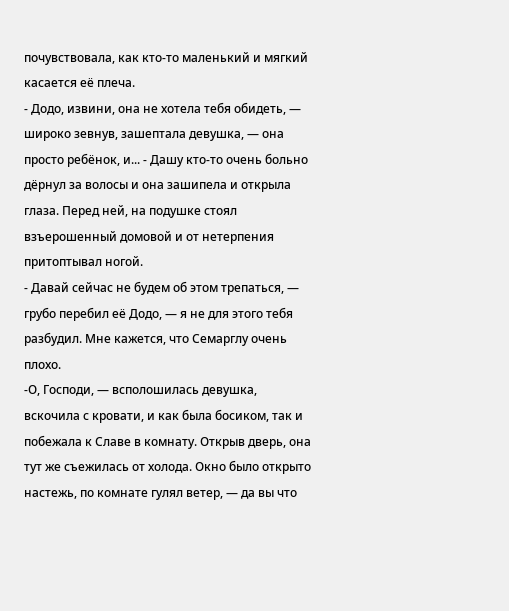почувствовала, как кто-то маленький и мягкий касается её плеча.
- Додо, извини, она не хотела тебя обидеть, — широко зевнув, зашептала девушка, — она просто ребёнок, и... - Дашу кто-то очень больно дёрнул за волосы и она зашипела и открыла глаза. Перед ней, на подушке стоял взъерошенный домовой и от нетерпения притоптывал ногой.
- Давай сейчас не будем об этом трепаться, — грубо перебил её Додо, — я не для этого тебя разбудил. Мне кажется, что Семарглу очень плохо.
-О, Господи, — всполошилась девушка, вскочила с кровати, и как была босиком, так и побежала к Славе в комнату. Открыв дверь, она тут же съежилась от холода. Окно было открыто настежь, по комнате гулял ветер, — да вы что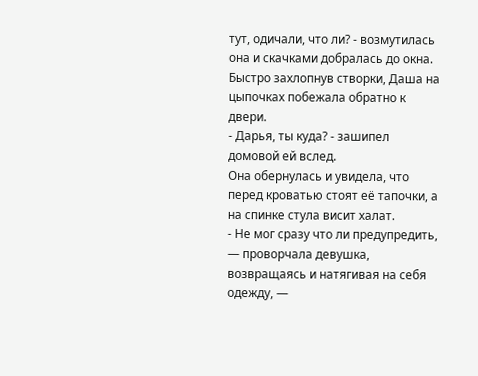тут, одичали, что ли? - возмутилась она и скачками добралась до окна.
Быстро захлопнув створки, Даша на цыпочках побежала обратно к двери.
- Дарья, ты куда? - зашипел домовой ей вслед.
Она обернулась и увидела, что перед кроватью стоят её тапочки, а на спинке стула висит халат.
- Не мог сразу что ли предупредить, — проворчала девушка, возвращаясь и натягивая на себя одежду, —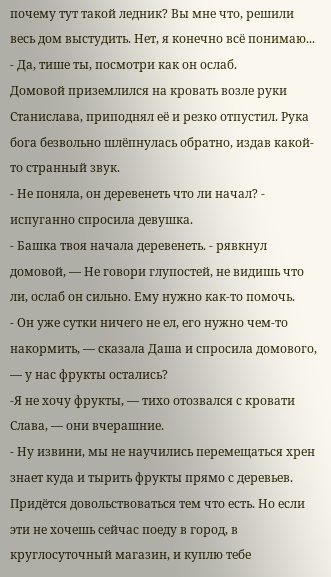почему тут такой ледник? Вы мне что, решили весь дом выстудить. Нет, я конечно всё понимаю...
- Да, тише ты, посмотри как он ослаб.
Домовой приземлился на кровать возле руки Станислава, приподнял её и резко отпустил. Рука бога безвольно шлёпнулась обратно, издав какой-то странный звук.
- Не поняла, он деревенеть что ли начал? - испуганно спросила девушка.
- Башка твоя начала деревенеть. - рявкнул домовой, — Не говори глупостей, не видишь что ли, ослаб он сильно. Ему нужно как-то помочь.
- Он уже сутки ничего не ел, его нужно чем-то накормить, — сказала Даша и спросила домового, — у нас фрукты остались?
-Я не хочу фрукты, — тихо отозвался с кровати Слава, — они вчерашние.
- Ну извини, мы не научились перемещаться хрен знает куда и тырить фрукты прямо с деревьев. Придётся довольствоваться тем что есть. Но если эти не хочешь сейчас поеду в город, в круглосуточный магазин, и куплю тебе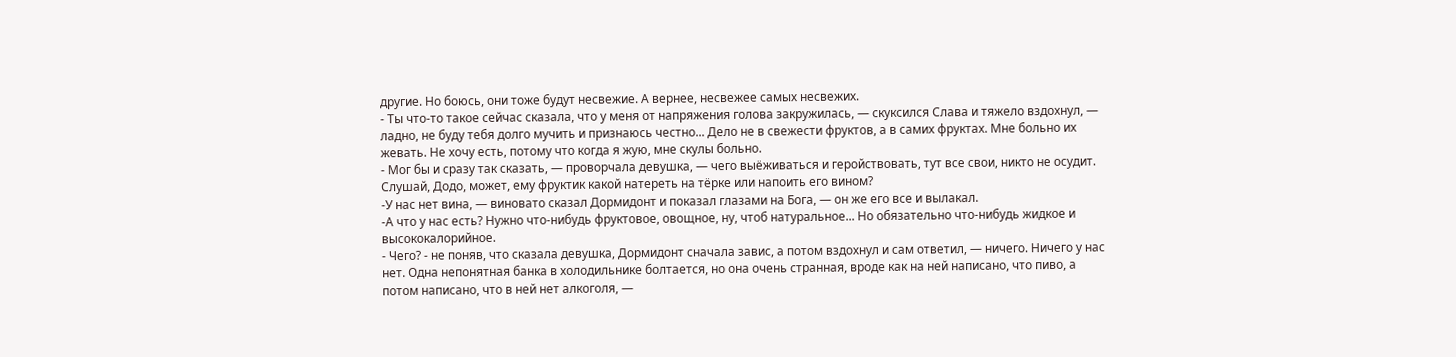другие. Но боюсь, они тоже будут несвежие. А вернее, несвежее самых несвежих.
- Ты что-то такое сейчас сказала, что у меня от напряжения голова закружилась, — скуксился Слава и тяжело вздохнул, — ладно, не буду тебя долго мучить и признаюсь честно... Дело не в свежести фруктов, а в самих фруктах. Мне больно их жевать. Не хочу есть, потому что когда я жую, мне скулы больно.
- Мог бы и сразу так сказать, — проворчала девушка, — чего выёживаться и геройствовать, тут все свои, никто не осудит. Слушай, Додо, может, ему фруктик какой натереть на тёрке или напоить его вином?
-У нас нет вина, — виновато сказал Дормидонт и показал глазами на Бога, — он же его все и вылакал.
-А что у нас есть? Нужно что-нибудь фруктовое, овощное, ну, чтоб натуральное... Но обязательно что-нибудь жидкое и высококалорийное.
- Чего? - не поняв, что сказала девушка, Дормидонт сначала завис, а потом вздохнул и сам ответил, — ничего. Ничего у нас нет. Одна непонятная банка в холодильнике болтается, но она очень странная, вроде как на ней написано, что пиво, а потом написано, что в ней нет алкоголя, —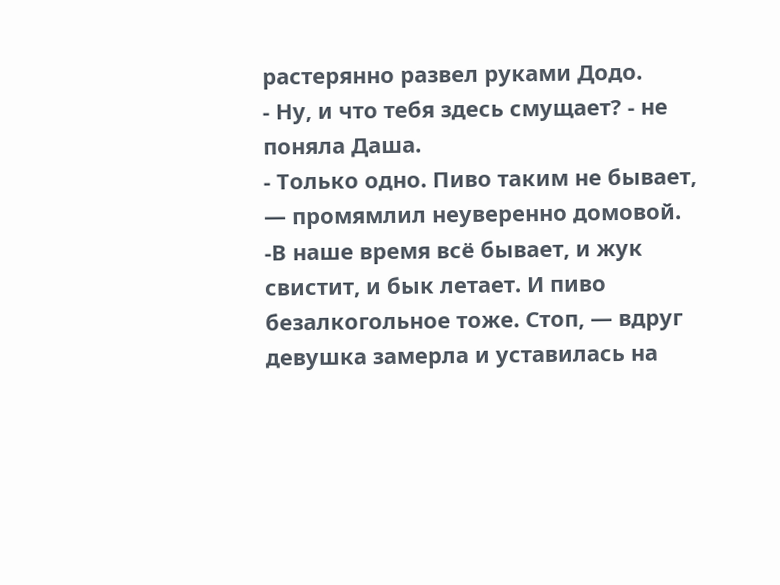растерянно развел руками Додо.
- Ну, и что тебя здесь смущает? - не поняла Даша.
- Только одно. Пиво таким не бывает, — промямлил неуверенно домовой.
-В наше время всё бывает, и жук свистит, и бык летает. И пиво безалкогольное тоже. Стоп, — вдруг девушка замерла и уставилась на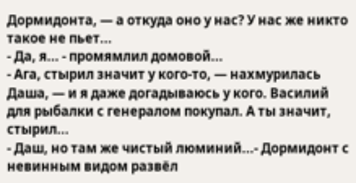Дормидонта, — а откуда оно у нас? У нас же никто такое не пьет...
- Да, я... - промямлил домовой...
- Ага, стырил значит у кого-то, — нахмурилась Даша, — и я даже догадываюсь у кого. Василий для рыбалки с генералом покупал. А ты значит, стырил...
- Даш, но там же чистый люминий...- Дормидонт с невинным видом развёл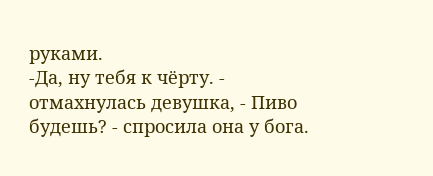руками.
-Да, ну тебя к чёрту. - отмахнулась девушка, - Пиво будешь? - спросила она у бога.